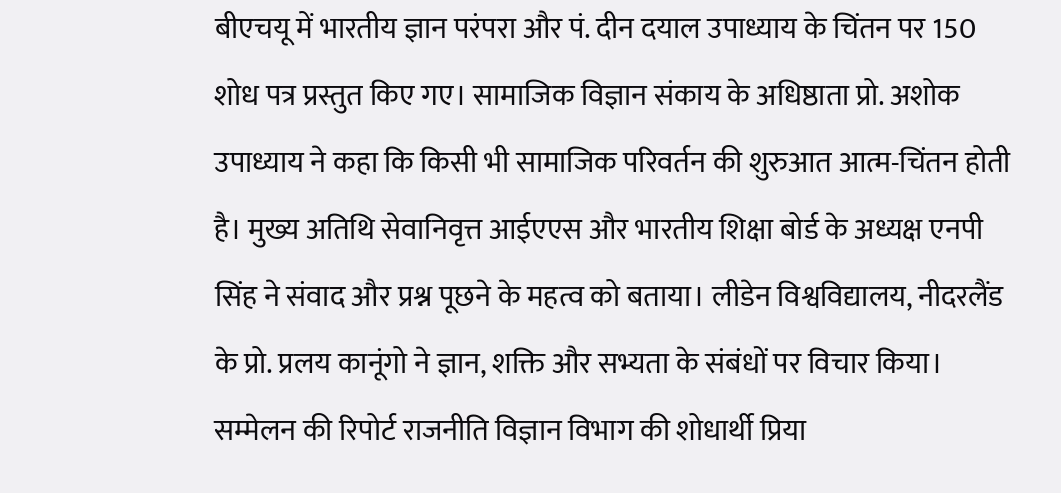बीएचयू में भारतीय ज्ञान परंपरा और पं. दीन दयाल उपाध्याय के चिंतन पर 150 शोध पत्र प्रस्तुत किए गए। सामाजिक विज्ञान संकाय के अधिष्ठाता प्रो. अशोक उपाध्याय ने कहा कि किसी भी सामाजिक परिवर्तन की शुरुआत आत्म-चिंतन होती है। मुख्य अतिथि सेवानिवृत्त आईएएस और भारतीय शिक्षा बोर्ड के अध्यक्ष एनपी सिंह ने संवाद और प्रश्न पूछने के महत्व को बताया। लीडेन विश्वविद्यालय, नीदरलैंड के प्रो. प्रलय कानूंगो ने ज्ञान, शक्ति और सभ्यता के संबंधों पर विचार किया। सम्मेलन की रिपोर्ट राजनीति विज्ञान विभाग की शोधार्थी प्रिया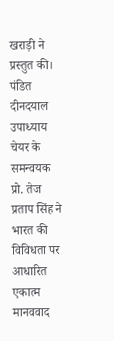खराड़ी ने प्रस्तुत की। पंडित दीनदयाल उपाध्याय चेयर के समन्वयक प्रो. तेज प्रताप सिंह ने भारत की विविधता पर आधारित एकात्म मानववाद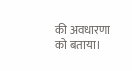की अवधारणा को बताया।